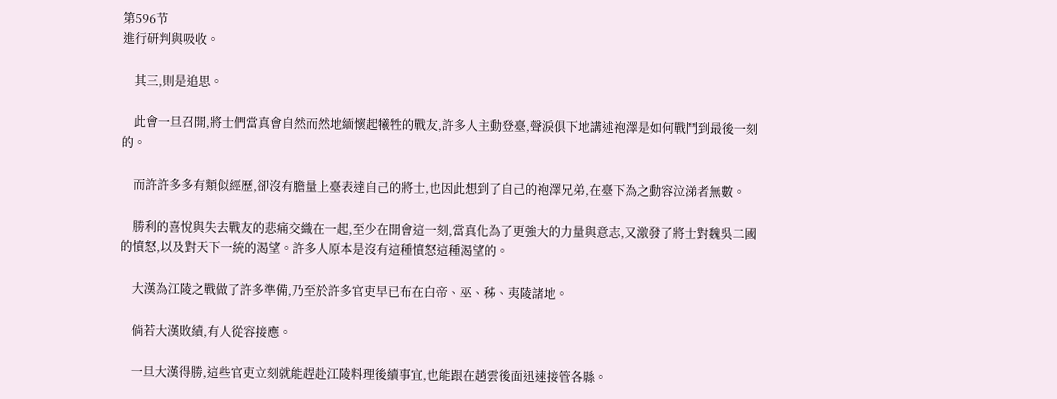第596节
進行研判與吸收。

    其三,則是追思。

    此會一旦召開,將士們當真會自然而然地緬懷起犧牲的戰友,許多人主動登臺,聲淚俱下地講述袍澤是如何戰鬥到最後一刻的。

    而許許多多有類似經歷,卻沒有膽量上臺表達自己的將士,也因此想到了自己的袍澤兄弟,在臺下為之動容泣涕者無數。

    勝利的喜悅與失去戰友的悲痛交織在一起,至少在開會這一刻,當真化為了更強大的力量與意志,又激發了將士對魏吳二國的憤怒,以及對天下一統的渴望。許多人原本是沒有這種憤怒這種渴望的。

    大漢為江陵之戰做了許多準備,乃至於許多官吏早已布在白帝、巫、秭、夷陵諸地。

    倘若大漢敗績,有人從容接應。

    一旦大漢得勝,這些官吏立刻就能趕赴江陵料理後續事宜,也能跟在趙雲後面迅速接管各縣。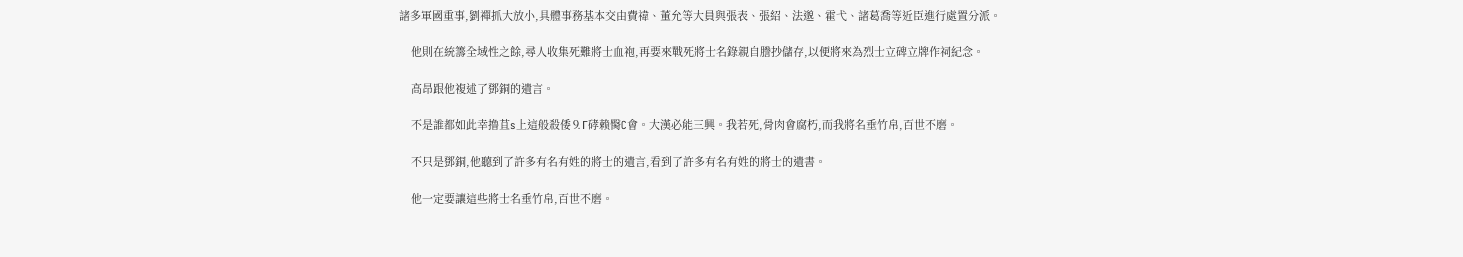諸多軍國重事,劉禪抓大放小,具體事務基本交由費禕、董允等大員與張表、張紹、法邈、霍弋、諸葛喬等近臣進行處置分派。

    他則在統籌全域性之餘,尋人收集死難將士血袍,再要來戰死將士名錄親自謄抄儲存,以便將來為烈士立碑立牌作祠紀念。

    高昂跟他複述了鄧銅的遺言。

    不是誰都如此幸撸苴s上這般殺倭⒐Γ硣赖臋C會。大漢必能三興。我若死,骨肉會腐朽,而我將名垂竹帛,百世不磨。

    不只是鄧銅,他聽到了許多有名有姓的將士的遺言,看到了許多有名有姓的將士的遺書。

    他一定要讓這些將士名垂竹帛,百世不磨。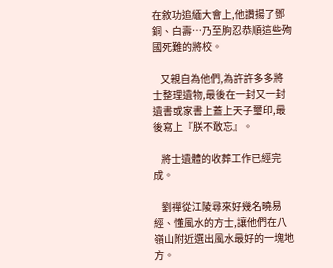在敘功追緬大會上,他讚揚了鄧銅、白壽…乃至朐忍恭順這些殉國死難的將校。

    又親自為他們,為許許多多將士整理遺物,最後在一封又一封遺書或家書上蓋上天子璽印,最後寫上『朕不敢忘』。

    將士遺體的收葬工作已經完成。

    劉禪從江陵尋來好幾名曉易經、懂風水的方士,讓他們在八嶺山附近選出風水最好的一塊地方。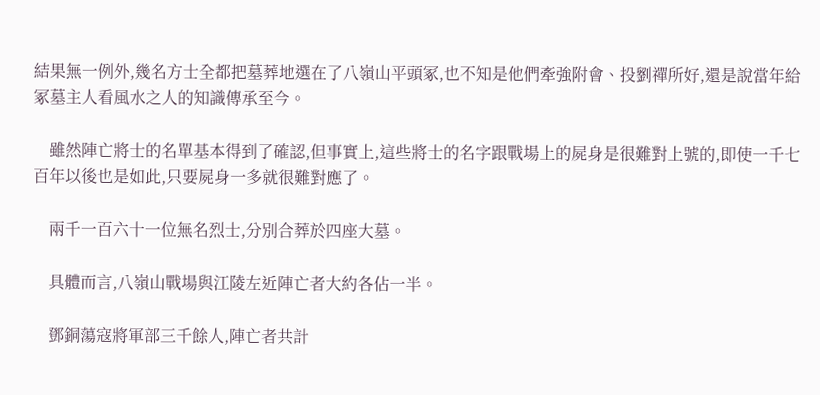結果無一例外,幾名方士全都把墓葬地選在了八嶺山平頭冢,也不知是他們牽強附會、投劉禪所好,還是說當年給冢墓主人看風水之人的知識傳承至今。

    雖然陣亡將士的名單基本得到了確認,但事實上,這些將士的名字跟戰場上的屍身是很難對上號的,即使一千七百年以後也是如此,只要屍身一多就很難對應了。

    兩千一百六十一位無名烈士,分別合葬於四座大墓。

    具體而言,八嶺山戰場與江陵左近陣亡者大約各佔一半。

    鄧銅蕩寇將軍部三千餘人,陣亡者共計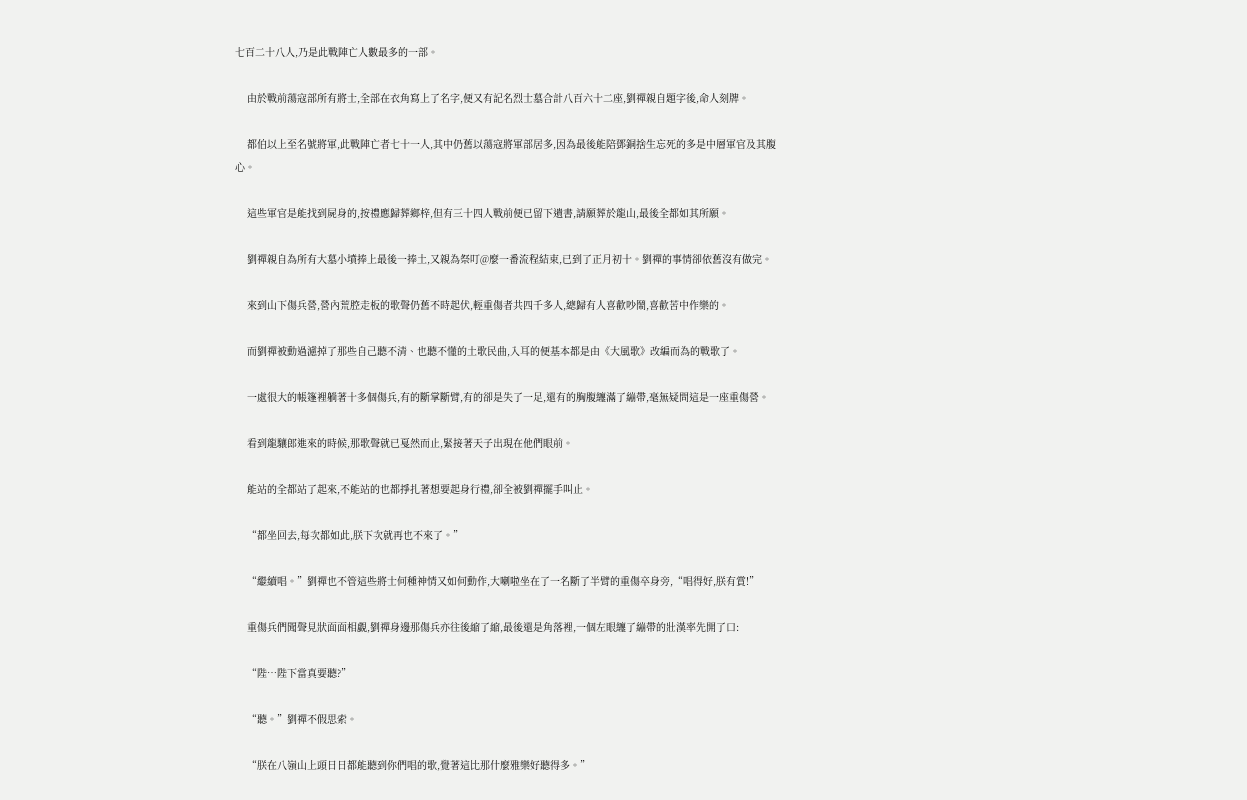七百二十八人,乃是此戰陣亡人數最多的一部。

    由於戰前蕩寇部所有將士,全部在衣角寫上了名字,便又有記名烈士墓合計八百六十二座,劉禪親自題字後,命人刻牌。

    都伯以上至名號將軍,此戰陣亡者七十一人,其中仍舊以蕩寇將軍部居多,因為最後能陪鄧銅捨生忘死的多是中層軍官及其腹心。

    這些軍官是能找到屍身的,按禮應歸葬鄉梓,但有三十四人戰前便已留下遺書,請願葬於龍山,最後全都如其所願。

    劉禪親自為所有大墓小墳捧上最後一捧土,又親為祭叮@麼一番流程結束,已到了正月初十。劉禪的事情卻依舊沒有做完。

    來到山下傷兵營,營內荒腔走板的歌聲仍舊不時起伏,輕重傷者共四千多人,總歸有人喜歡吵鬧,喜歡苦中作樂的。

    而劉禪被動過濾掉了那些自己聽不清、也聽不懂的土歌民曲,入耳的便基本都是由《大風歌》改編而為的戰歌了。

    一處很大的帳篷裡躺著十多個傷兵,有的斷掌斷臂,有的卻是失了一足,還有的胸腹纏滿了繃帶,毫無疑問這是一座重傷營。

    看到龍驤郎進來的時候,那歌聲就已戛然而止,緊接著天子出現在他們眼前。

    能站的全都站了起來,不能站的也都掙扎著想要起身行禮,卻全被劉禪擺手叫止。

    “都坐回去,每次都如此,朕下次就再也不來了。”

    “繼續唱。”劉禪也不管這些將士何種神情又如何動作,大喇啦坐在了一名斷了半臂的重傷卒身旁,“唱得好,朕有賞!”

    重傷兵們聞聲見狀面面相覷,劉禪身邊那傷兵亦往後縮了縮,最後還是角落裡,一個左眼纏了繃帶的壯漢率先開了口:

    “陛…陛下當真要聽?”

    “聽。”劉禪不假思索。

    “朕在八嶺山上頭日日都能聽到你們唱的歌,覺著這比那什麼雅樂好聽得多。”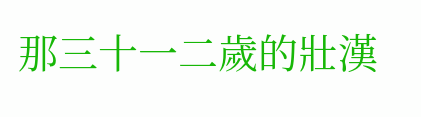那三十一二歲的壯漢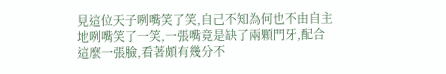見這位天子咧嘴笑了笑,自己不知為何也不由自主地咧嘴笑了一笑,一張嘴竟是缺了兩顆門牙,配合這麼一張臉,看著頗有幾分不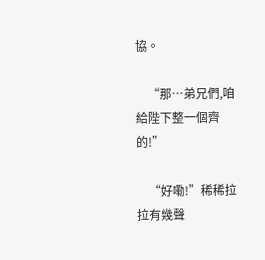協。

    “那…弟兄們,咱給陛下整一個齊的!”

    “好嘞!”稀稀拉拉有幾聲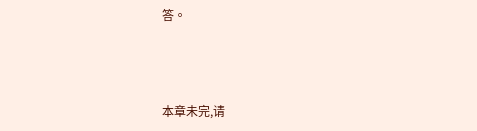答。



本章未完,请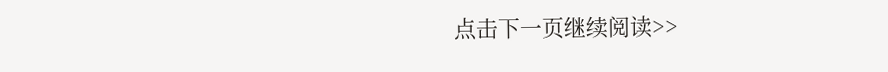点击下一页继续阅读>>